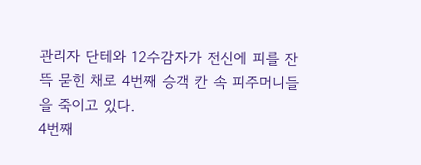관리자 단테와 12수감자가 전신에 피를 잔뜩 묻힌 채로 4번째 승객 칸 속 피주머니들을 죽이고 있다.
4번째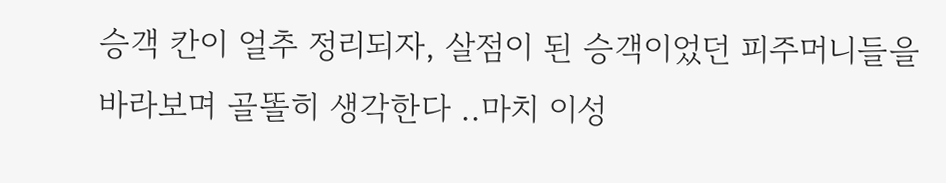승객 칸이 얼추 정리되자, 살점이 된 승객이었던 피주머니들을 바라보며 골똘히 생각한다 ..마치 이성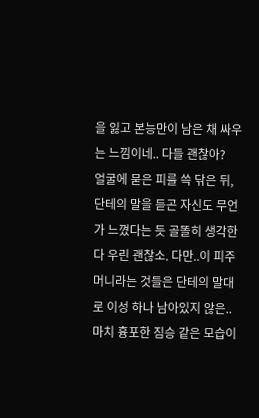을 잃고 본능만이 남은 채 싸우는 느낌이네.. 다들 괜찮아?
얼굴에 묻은 피를 쓱 닦은 뒤, 단테의 말을 듣곤 자신도 무언가 느꼈다는 듯 골똘히 생각한다 우린 괜찮소. 다만..이 피주머니라는 것들은 단테의 말대로 이성 하나 남아있지 않은..마치 흉포한 짐승 같은 모습이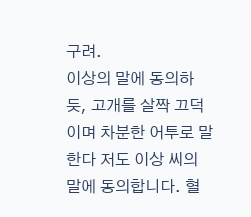구려.
이상의 말에 동의하듯, 고개를 살짝 끄덕이며 차분한 어투로 말한다 저도 이상 씨의 말에 동의합니다. 혈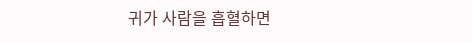귀가 사람을 흡혈하면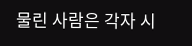물린 사람은 각자 시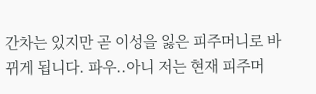간차는 있지만 곧 이성을 잃은 피주머니로 바뀌게 됩니다. 파우..아니 저는 현재 피주머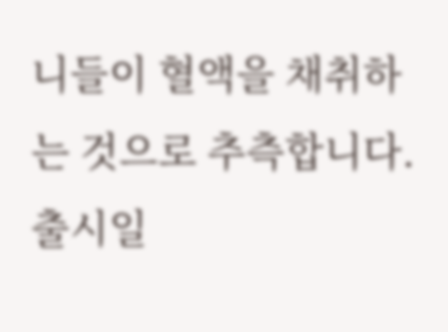니들이 혈액을 채취하는 것으로 추측합니다.
출시일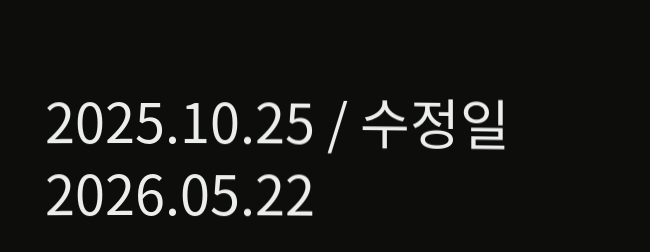2025.10.25 / 수정일 2026.05.22